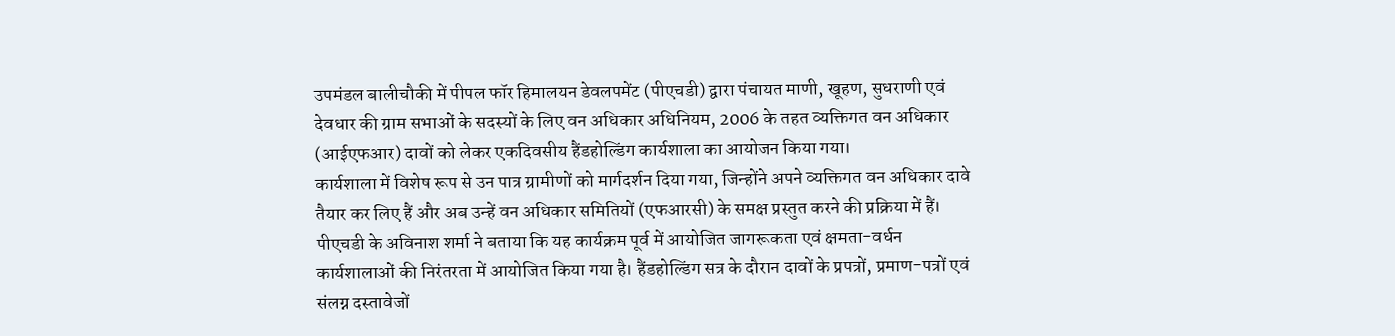उपमंडल बालीचौकी में पीपल फॉर हिमालयन डेवलपमेंट (पीएचडी) द्वारा पंचायत माणी, खूहण, सुधराणी एवं देवधार की ग्राम सभाओं के सदस्यों के लिए वन अधिकार अधिनियम, 2006 के तहत व्यक्तिगत वन अधिकार (आईएफआर) दावों को लेकर एकदिवसीय हैंडहोल्डिंग कार्यशाला का आयोजन किया गया।
कार्यशाला में विशेष रूप से उन पात्र ग्रामीणों को मार्गदर्शन दिया गया, जिन्होंने अपने व्यक्तिगत वन अधिकार दावे तैयार कर लिए हैं और अब उन्हें वन अधिकार समितियों (एफआरसी) के समक्ष प्रस्तुत करने की प्रक्रिया में हैं।
पीएचडी के अविनाश शर्मा ने बताया कि यह कार्यक्रम पूर्व में आयोजित जागरूकता एवं क्षमता-वर्धन कार्यशालाओं की निरंतरता में आयोजित किया गया है। हैंडहोल्डिंग सत्र के दौरान दावों के प्रपत्रों, प्रमाण-पत्रों एवं संलग्न दस्तावेजों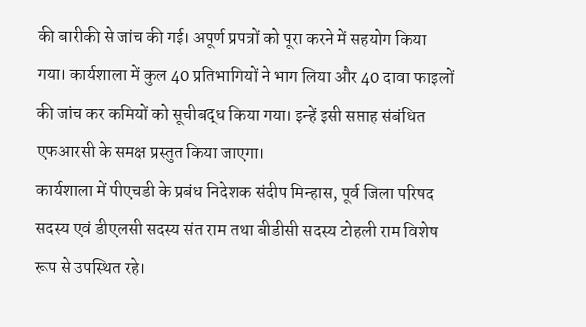की बारीकी से जांच की गई। अपूर्ण प्रपत्रों को पूरा करने में सहयोग किया गया। कार्यशाला में कुल 40 प्रतिभागियों ने भाग लिया और 40 दावा फाइलों की जांच कर कमियों को सूचीबद्ध किया गया। इन्हें इसी सप्ताह संबंधित एफआरसी के समक्ष प्रस्तुत किया जाएगा।
कार्यशाला में पीएचडी के प्रबंध निदेशक संदीप मिन्हास, पूर्व जिला परिषद सदस्य एवं डीएलसी सदस्य संत राम तथा बीडीसी सदस्य टोहली राम विशेष रूप से उपस्थित रहे।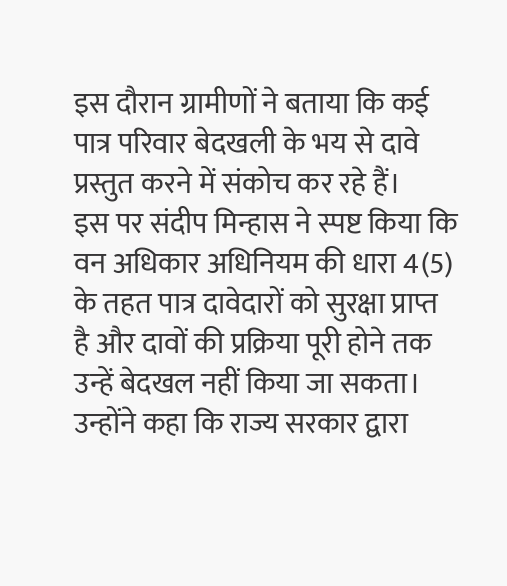इस दौरान ग्रामीणों ने बताया कि कई पात्र परिवार बेदखली के भय से दावे प्रस्तुत करने में संकोच कर रहे हैं।
इस पर संदीप मिन्हास ने स्पष्ट किया कि वन अधिकार अधिनियम की धारा 4(5) के तहत पात्र दावेदारों को सुरक्षा प्राप्त है और दावों की प्रक्रिया पूरी होने तक उन्हें बेदखल नहीं किया जा सकता। उन्होंने कहा कि राज्य सरकार द्वारा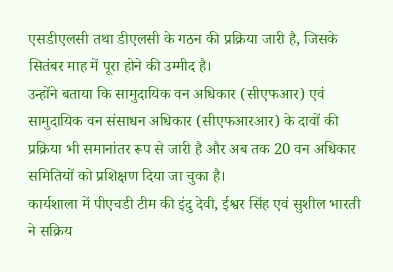एसडीएलसी तथा डीएलसी के गठन की प्रक्रिया जारी है, जिसके सितंबर माह में पूरा होने की उम्मीद है।
उन्होंने बताया कि सामुदायिक वन अधिकार (सीएफआर) एवं सामुदायिक वन संसाधन अधिकार (सीएफआरआर) के दावों की प्रक्रिया भी समानांतर रूप से जारी है और अब तक 20 वन अधिकार समितियों को प्रशिक्षण दिया जा चुका है।
कार्यशाला में पीएचडी टीम की इंदु देवी, ईश्वर सिंह एवं सुशील भारती ने सक्रिय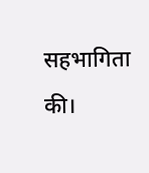सहभागिता की।